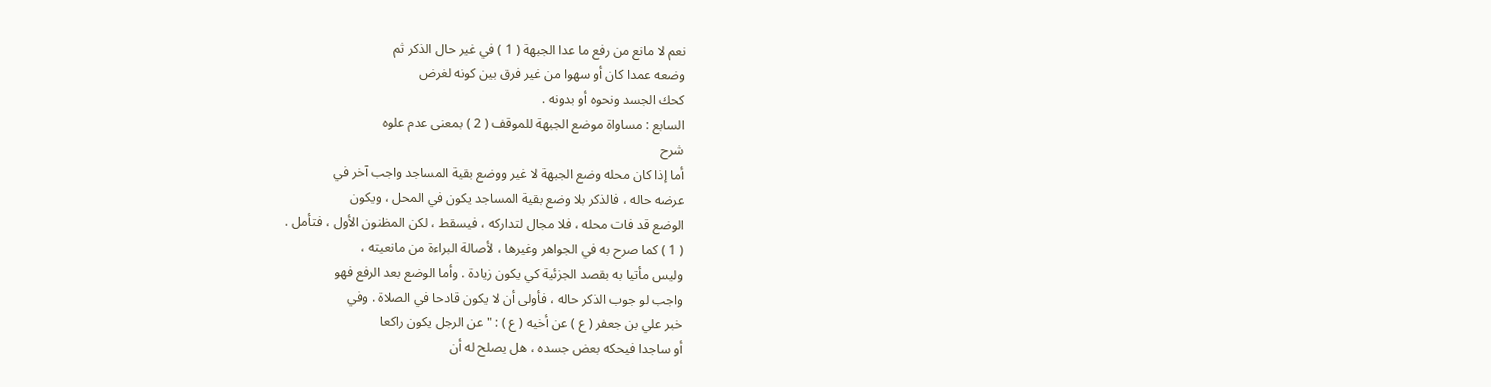نعم لا مانع من رفع ما عدا الجبهة ( 1 ) في غير حال الذكر ثم
وضعه عمدا كان أو سهوا من غير فرق بين كونه لغرض
كحك الجسد ونحوه أو بدونه .
السابع : مساواة موضع الجبهة للموقف ( 2 ) بمعنى عدم علوه
شرح
أما إذا كان محله وضع الجبهة لا غير ووضع بقية المساجد واجب آخر في
عرضه حاله ، فالذكر بلا وضع بقية المساجد يكون في المحل ، ويكون
الوضع قد فات محله ، فلا مجال لتداركه ، فيسقط ، لكن المظنون الأول ، فتأمل .
( 1 ) كما صرح به في الجواهر وغيرها ، لأصالة البراءة من مانعيته ،
وليس مأتيا به بقصد الجزئية كي يكون زيادة . وأما الوضع بعد الرفع فهو
واجب لو جوب الذكر حاله ، فأولى أن لا يكون قادحا في الصلاة . وفي
خبر علي بن جعفر ( ع ) عن أخيه ( ع ) : " عن الرجل يكون راكعا
أو ساجدا فيحكه بعض جسده ، هل يصلح له أن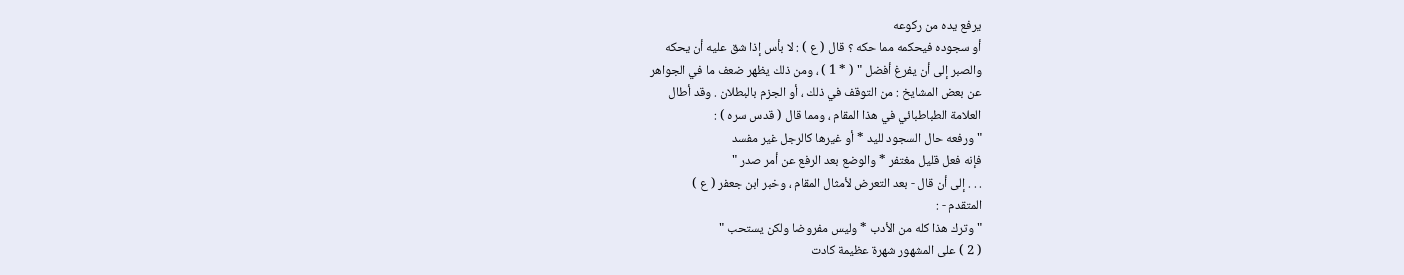يرفع يده من ركوعه
أو سجوده فيحكمه مما حكه ؟ قال ( ع ) : لا بأس إذا شق عليه أن يحكه
والصبر إلى أن يفرغ أفضل " ( * 1 ) ، ومن ذلك يظهر ضعف ما في الجواهر
عن بعض المشايخ : من التوقف في ذلك ، أو الجزم بالبطلان . وقد أطال
العلامة الطباطبائي في هذا المقام ، ومما قال ( قدس سره ) :
" ورفعه حال السجود لليد * أو غيرها كالرجل غير مفسد
فإنه فعل قليل مغتفر * والوضع بعد الرفع عن أمر صدر "
. . . إلى أن قال - بعد التعرض لأمثال المقام ، وخبر ابن جعفر ( ع )
المتقدم - :
" وترك هذا كله من الأدب * وليس مفروضا ولكن يستحب "
( 2 ) على المشهور شهرة عظيمة كادت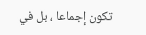تكون إجماعا ، بل في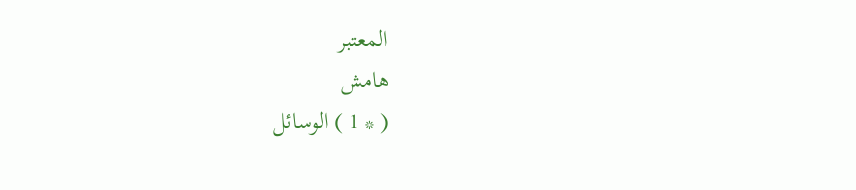المعتبر
هامش
( * 1 ) الوسائل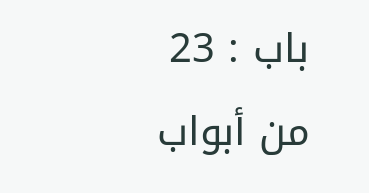باب : 23 من أبواب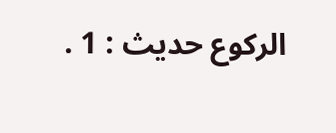الركوع حديث : 1 .